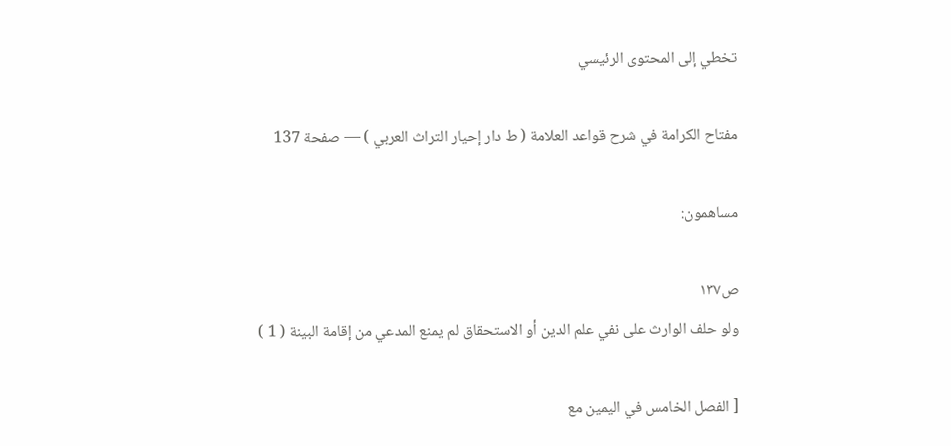تخطي إلى المحتوى الرئيسي

مفتاح الكرامة في شرح قواعد العلامة ( ط دار إحيار التراث العربي ) — صفحة 137

مساهمون:

ص١٣٧
ولو حلف الوارث على نفي علم الدين أو الاستحقاق لم يمنع المدعي من إقامة البينة ( 1 )

[ الفصل الخامس في اليمين مع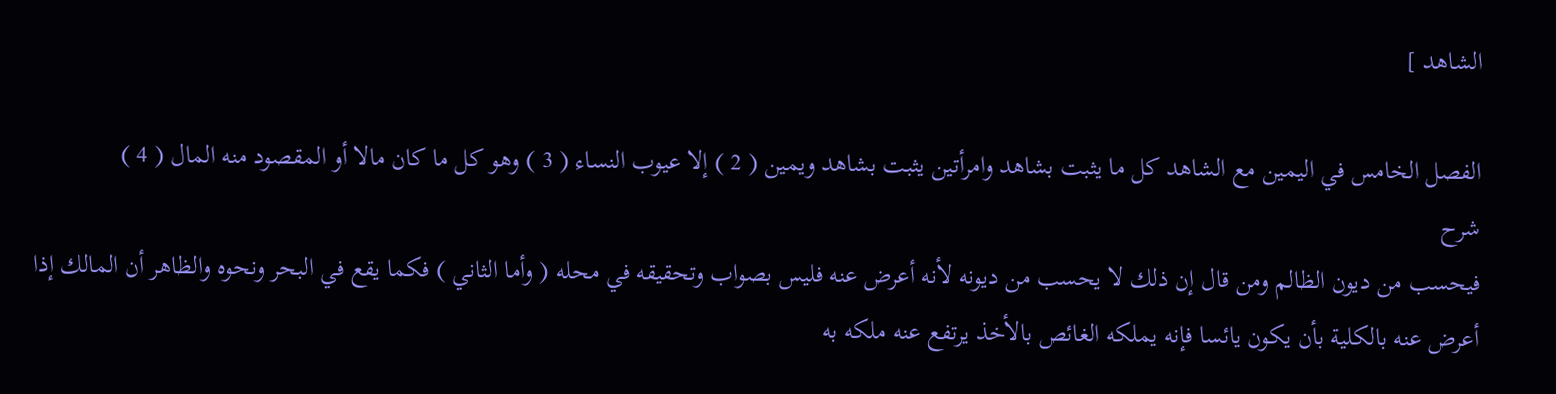الشاهد ]

الفصل الخامس في اليمين مع الشاهد كل ما يثبت بشاهد وامرأتين يثبت بشاهد ويمين ( 2 ) إلا عيوب النساء ( 3 ) وهو كل ما كان مالا أو المقصود منه المال ( 4 )
شرح
فيحسب من ديون الظالم ومن قال إن ذلك لا يحسب من ديونه لأنه أعرض عنه فليس بصواب وتحقيقه في محله ( وأما الثاني ) فكما يقع في البحر ونحوه والظاهر أن المالك إذا أعرض عنه بالكلية بأن يكون يائسا فإنه يملكه الغائص بالأخذ يرتفع عنه ملكه به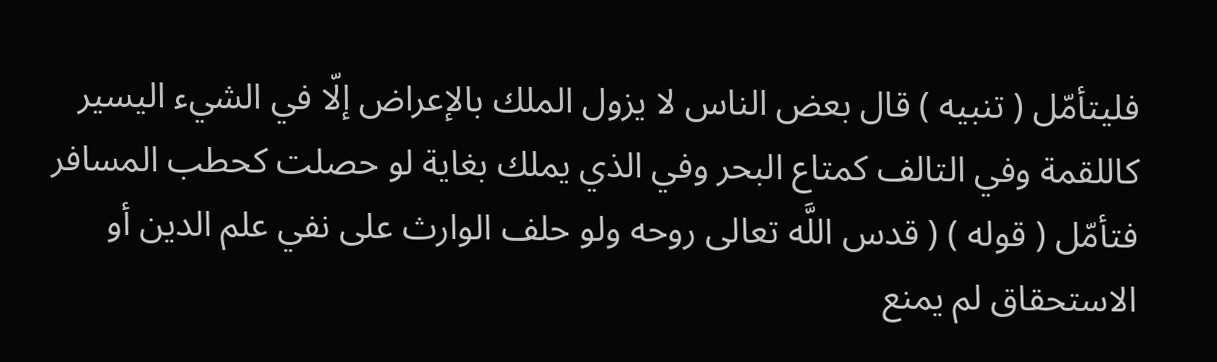فليتأمّل ( تنبيه ) قال بعض الناس لا يزول الملك بالإعراض إلّا في الشيء اليسير كاللقمة وفي التالف كمتاع البحر وفي الذي يملك بغاية لو حصلت كحطب المسافر فتأمّل ( قوله ) ( قدس اللَّه تعالى روحه ولو حلف الوارث على نفي علم الدين أو الاستحقاق لم يمنع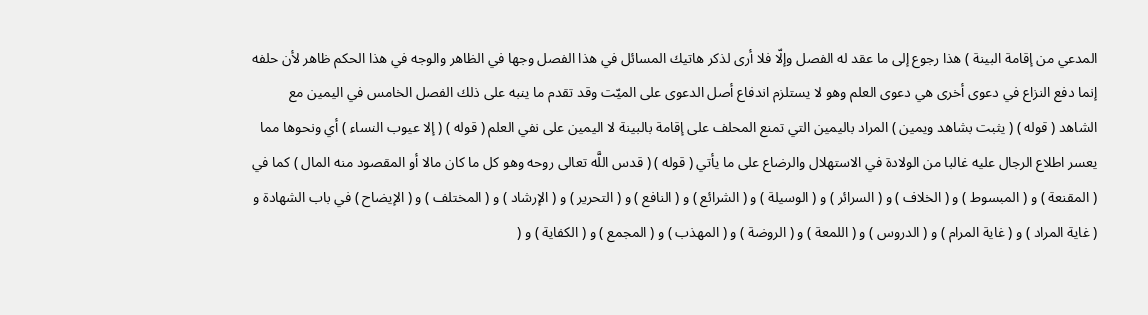المدعي من إقامة البينة ) هذا رجوع إلى ما عقد له الفصل وإلّا فلا أرى لذكر هاتيك المسائل في هذا الفصل وجها في الظاهر والوجه في هذا الحكم ظاهر لأن حلفه إنما دفع النزاع في دعوى أخرى هي دعوى العلم وهو لا يستلزم اندفاع أصل الدعوى على الميّت وقد تقدم ما ينبه على ذلك الفصل الخامس في اليمين مع الشاهد ( قوله ) ( يثبت بشاهد ويمين ) المراد باليمين التي تمنع المحلف على إقامة بالبينة لا اليمين على نفي العلم ( قوله ) ( إلا عيوب النساء ) أي ونحوها مما يعسر اطلاع الرجال عليه غالبا من الولادة في الاستهلال والرضاع على ما يأتي ( قوله ) ( قدس اللَّه تعالى روحه وهو كل ما كان مالا أو المقصود منه المال ) كما في ( المقنعة ) و ( المبسوط ) و ( الخلاف ) و ( السرائر ) و ( الوسيلة ) و ( الشرائع ) و ( النافع ) و ( التحرير ) و ( الإرشاد ) و ( المختلف ) و ( الإيضاح ) في باب الشهادة و ( غاية المراد ) و ( غاية المرام ) و ( الدروس ) و ( اللمعة ) و ( الروضة ) و ( المهذب ) و ( المجمع ) و ( الكفاية ) و (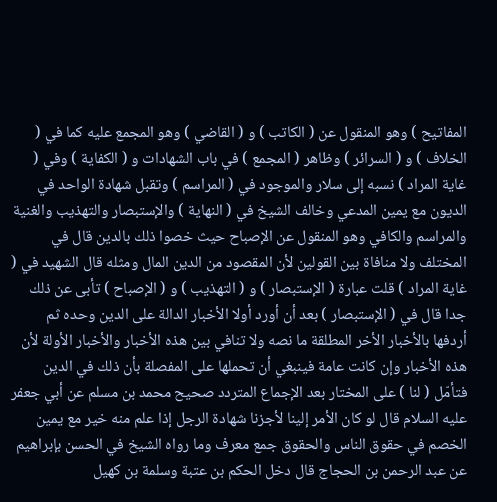المفاتيح ) وهو المنقول عن ( الكاتب ) و ( القاضي ) وهو المجمع عليه كما في ( الخلاف ) و ( السرائر ) وظاهر ( المجمع ) في باب الشهادات و ( الكفاية ) وفي ( غاية المراد ) نسبه إلى سلار والموجود في ( المراسم ) وتقبل شهادة الواحد في الديون مع يمين المدعي وخالف الشيخ في ( النهاية ) والإستبصار والتهذيب والغنية والمراسم والكافي وهو المنقول عن الإصباح حيث خصوا ذلك بالدين قال في المختلف ولا منافاة بين القولين لأن المقصود من الدين المال ومثله قال الشهيد في ( غاية المراد ) قلت عبارة ( الإستبصار ) و ( التهذيب ) و ( الإصباح ) تأبى عن ذلك جدا قال في ( الإستبصار ) بعد أن أورد أولا الأخبار الدالة على الدين وحده ثم أردفها بالأخبار الأخر المطلقة ما نصه ولا تنافي بين هذه الأخبار والأخبار الأولة لأن هذه الأخبار وإن كانت عامة فينبغي أن تحملها على المفصلة بأن ذلك في الدين فتأمّل ( لنا ) على المختار بعد الإجماع المتردد صحيح محمد بن مسلم عن أبي جعفر عليه السلام قال لو كان الأمر إلينا لأجزنا شهادة الرجل إذا علم منه خير مع يمين الخصم في حقوق الناس والحقوق جمع معرف وما رواه الشيخ في الحسن بإبراهيم عن عبد الرحمن بن الحجاج قال دخل الحكم بن عتبة وسلمة بن كهيل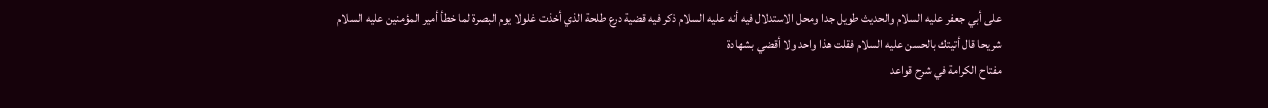على أبي جعفر عليه السلام والحديث طويل جدا ومحل الاستدلال فيه أنه عليه السلام ذكر فيه قضية درع طلحة الذي أخذت غلولا يوم البصرة لما خطأ أمير المؤمنين عليه السلام شريحا قال أتيتك بالحسن عليه السلام فقلت هذا واحد ولا أقضي بشهادة
مفتاح الكرامة في شرح قواعد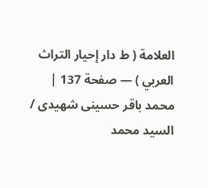العلامة ( ط دار إحيار التراث العربي ) — صفحة 137 | محمد باقر حسينى شهيدى / السيد محمد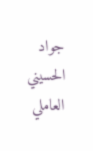جواد الحسيني العاملي